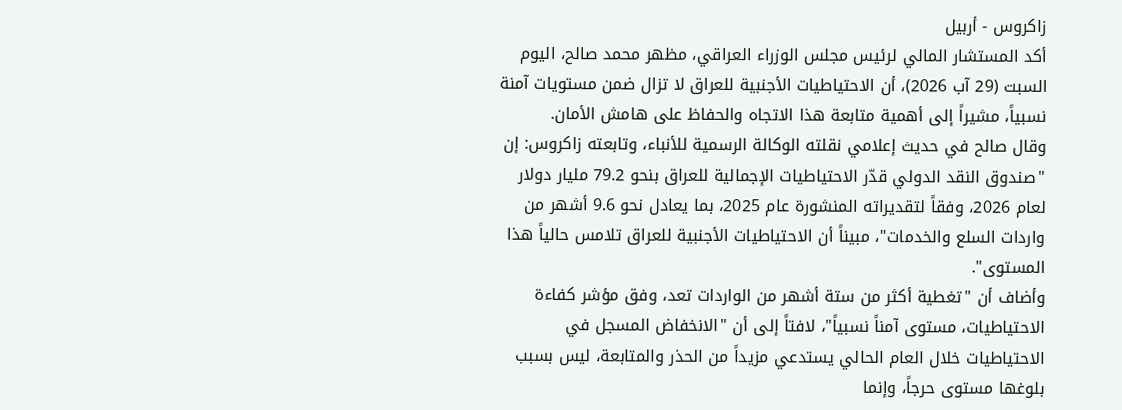زاكروس - أربيل
أكد المستشار المالي لرئيس مجلس الوزراء العراقي، مظهر محمد صالح، اليوم السبت (29 آب 2026)، أن الاحتياطيات الأجنبية للعراق لا تزال ضمن مستويات آمنة نسبياً، مشيراً إلى أهمية متابعة هذا الاتجاه والحفاظ على هامش الأمان.
وقال صالح في حديث إعلامي نقلته الوكالة الرسمية للأنباء، وتابعته زاكروس: إن "صندوق النقد الدولي قدّر الاحتياطيات الإجمالية للعراق بنحو 79.2 مليار دولار لعام 2026، وفقاً لتقديراته المنشورة عام 2025، بما يعادل نحو 9.6 أشهر من واردات السلع والخدمات"، مبيناً أن الاحتياطيات الأجنبية للعراق تلامس حالياً هذا المستوى".
وأضاف أن "تغطية أكثر من ستة أشهر من الواردات تعد، وفق مؤشر كفاءة الاحتياطيات، مستوى آمناً نسبياً"، لافتاً إلى أن "الانخفاض المسجل في الاحتياطيات خلال العام الحالي يستدعي مزيداً من الحذر والمتابعة، ليس بسبب بلوغها مستوى حرجاً، وإنما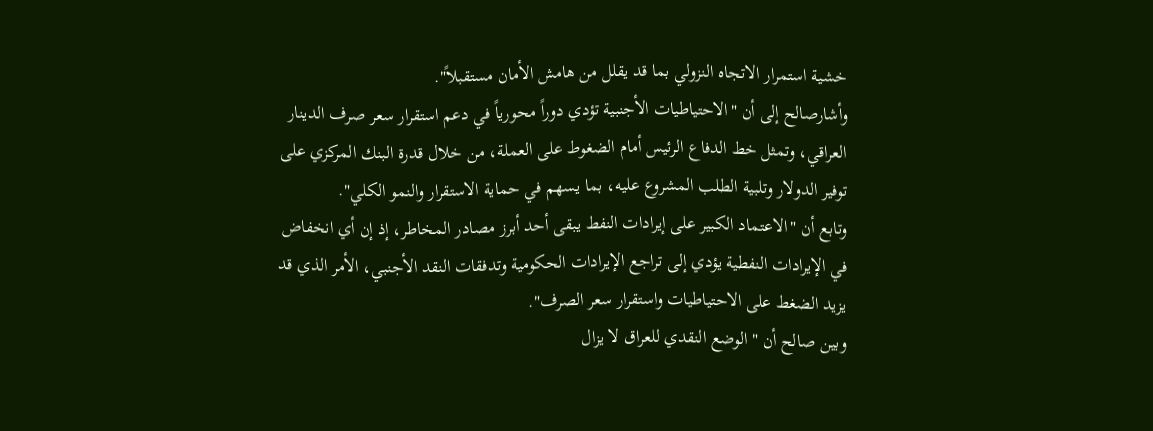خشية استمرار الاتجاه النزولي بما قد يقلل من هامش الأمان مستقبلاً".
وأشارصالح إلى أن "الاحتياطيات الأجنبية تؤدي دوراً محورياً في دعم استقرار سعر صرف الدينار العراقي، وتمثل خط الدفاع الرئيس أمام الضغوط على العملة، من خلال قدرة البنك المركزي على توفير الدولار وتلبية الطلب المشروع عليه، بما يسهم في حماية الاستقرار والنمو الكلي".
وتابع أن "الاعتماد الكبير على إيرادات النفط يبقى أحد أبرز مصادر المخاطر، إذ إن أي انخفاض في الإيرادات النفطية يؤدي إلى تراجع الإيرادات الحكومية وتدفقات النقد الأجنبي، الأمر الذي قد يزيد الضغط على الاحتياطيات واستقرار سعر الصرف".
وبين صالح أن "الوضع النقدي للعراق لا يزال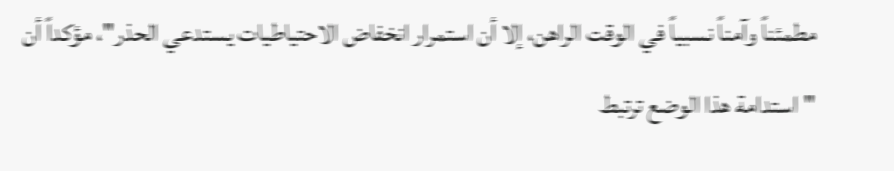مطمئناً وآمناً نسبياً في الوقت الراهن، إلا أن استمرار انخفاض الاحتياطيات يستدعي الحذر"، مؤكداً أن "استدامة هذا الوضع ترتبط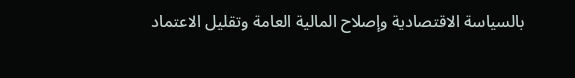بالسياسة الاقتصادية وإصلاح المالية العامة وتقليل الاعتماد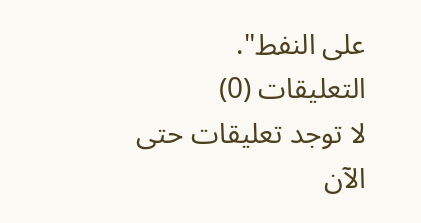على النفط".
التعليقات (0)
لا توجد تعليقات حتى الآن